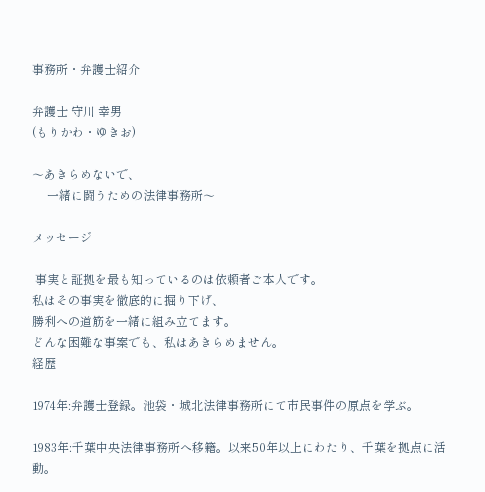事務所・弁護士紹介

弁護士 守川 幸男
(もりかわ・ゆきお)

〜あきらめないで、
     一緒に闘うための法律事務所〜

メッセージ

 事実と証拠を最も知っているのは依頼者ご本人です。
私はその事実を徹底的に掘り下げ、
勝利への道筋を一緒に組み立てます。
どんな困難な事案でも、私はあきらめません。
経歴

1974年:弁護士登録。池袋・城北法律事務所にて市民事件の原点を学ぶ。

1983年:千葉中央法律事務所へ移籍。以来50年以上にわたり、千葉を拠点に活動。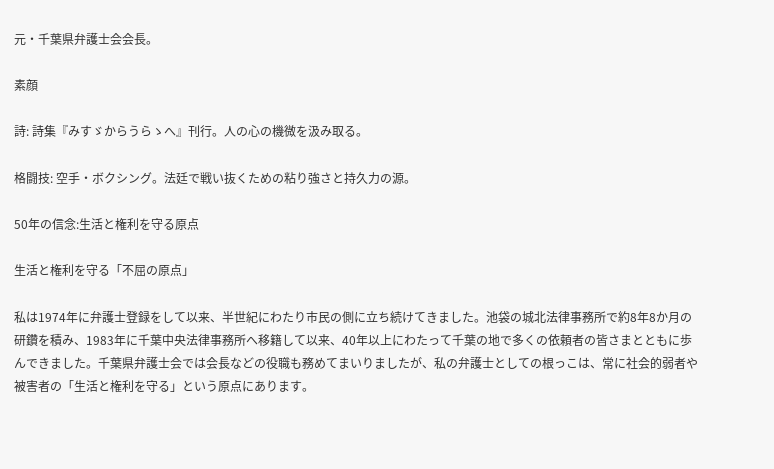元・千葉県弁護士会会長。

素顔

詩: 詩集『みすゞからうらゝへ』刊行。人の心の機微を汲み取る。

格闘技: 空手・ボクシング。法廷で戦い抜くための粘り強さと持久力の源。

50年の信念:生活と権利を守る原点

生活と権利を守る「不屈の原点」

私は1974年に弁護士登録をして以来、半世紀にわたり市民の側に立ち続けてきました。池袋の城北法律事務所で約8年8か月の研鑽を積み、1983年に千葉中央法律事務所へ移籍して以来、40年以上にわたって千葉の地で多くの依頼者の皆さまとともに歩んできました。千葉県弁護士会では会長などの役職も務めてまいりましたが、私の弁護士としての根っこは、常に社会的弱者や被害者の「生活と権利を守る」という原点にあります。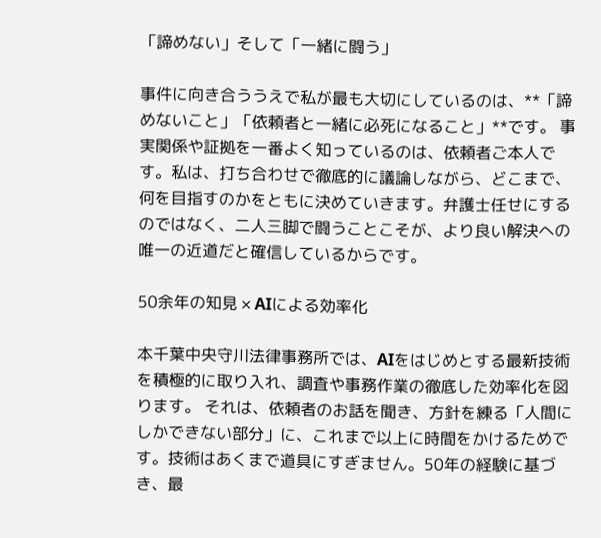「諦めない」そして「一緒に闘う」

事件に向き合ううえで私が最も大切にしているのは、**「諦めないこと」「依頼者と一緒に必死になること」**です。 事実関係や証拠を一番よく知っているのは、依頼者ご本人です。私は、打ち合わせで徹底的に議論しながら、どこまで、何を目指すのかをともに決めていきます。弁護士任せにするのではなく、二人三脚で闘うことこそが、より良い解決への唯一の近道だと確信しているからです。

50余年の知見 × AIによる効率化

本千葉中央守川法律事務所では、AIをはじめとする最新技術を積極的に取り入れ、調査や事務作業の徹底した効率化を図ります。 それは、依頼者のお話を聞き、方針を練る「人間にしかできない部分」に、これまで以上に時間をかけるためです。技術はあくまで道具にすぎません。50年の経験に基づき、最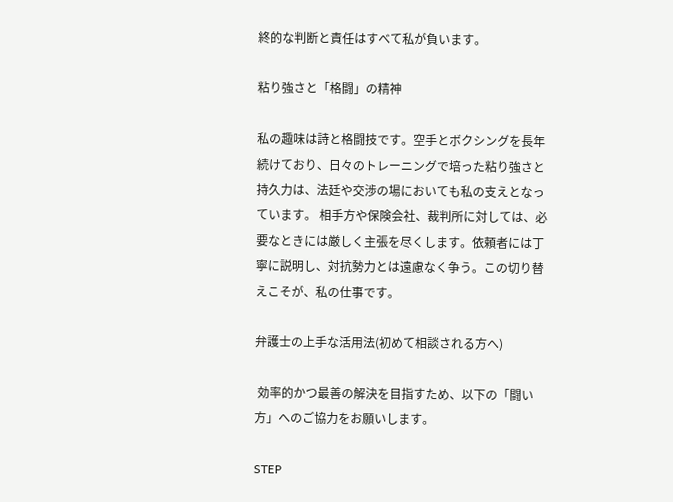終的な判断と責任はすべて私が負います。

粘り強さと「格闘」の精神

私の趣味は詩と格闘技です。空手とボクシングを長年続けており、日々のトレーニングで培った粘り強さと持久力は、法廷や交渉の場においても私の支えとなっています。 相手方や保険会社、裁判所に対しては、必要なときには厳しく主張を尽くします。依頼者には丁寧に説明し、対抗勢力とは遠慮なく争う。この切り替えこそが、私の仕事です。

弁護士の上手な活用法(初めて相談される方へ)

 効率的かつ最善の解決を目指すため、以下の「闘い方」へのご協力をお願いします。

STEP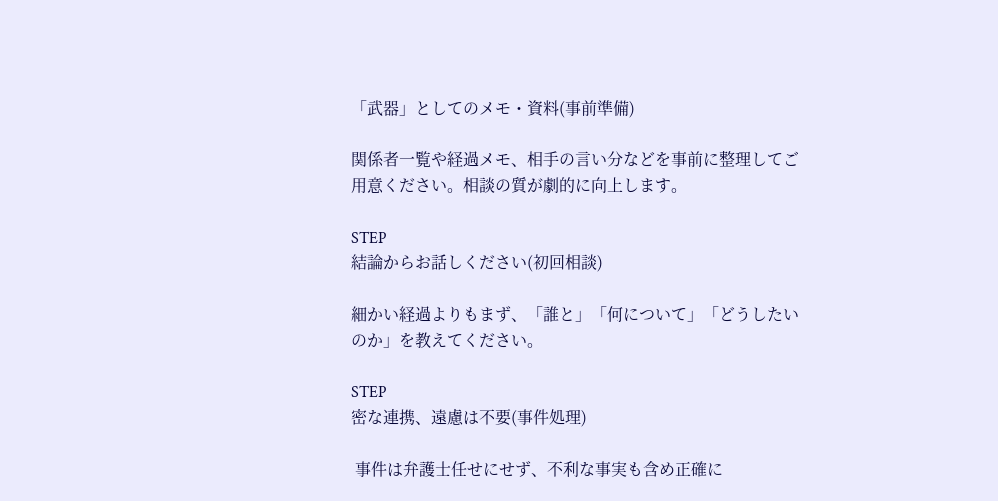「武器」としてのメモ・資料(事前準備)

関係者一覧や経過メモ、相手の言い分などを事前に整理してご用意ください。相談の質が劇的に向上します。

STEP
結論からお話しください(初回相談)

細かい経過よりもまず、「誰と」「何について」「どうしたいのか」を教えてください。

STEP
密な連携、遠慮は不要(事件処理)

 事件は弁護士任せにせず、不利な事実も含め正確に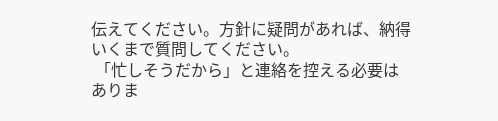伝えてください。方針に疑問があれば、納得いくまで質問してください。
 「忙しそうだから」と連絡を控える必要はありま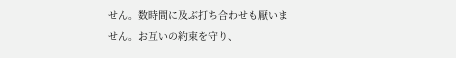せん。数時間に及ぶ打ち合わせも厭いません。お互いの約束を守り、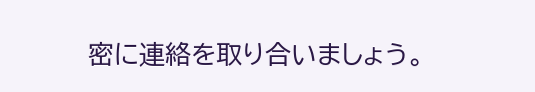密に連絡を取り合いましょう。